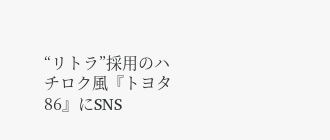“リトラ”採用のハチロク風『トヨタ86』にSNS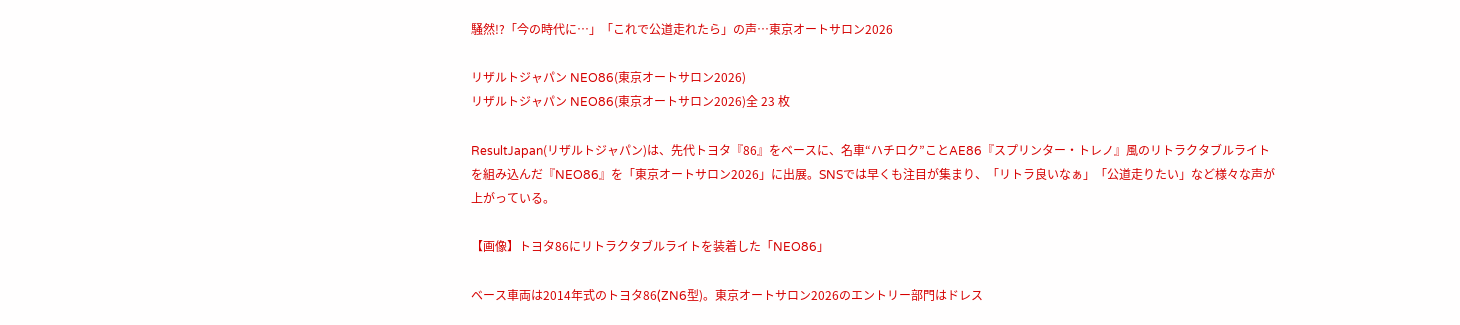騒然!?「今の時代に…」「これで公道走れたら」の声…東京オートサロン2026

リザルトジャパン NEO86(東京オートサロン2026)
リザルトジャパン NEO86(東京オートサロン2026)全 23 枚

ResultJapan(リザルトジャパン)は、先代トヨタ『86』をベースに、名車“ハチロク”ことAE86『スプリンター・トレノ』風のリトラクタブルライトを組み込んだ『NEO86』を「東京オートサロン2026」に出展。SNSでは早くも注目が集まり、「リトラ良いなぁ」「公道走りたい」など様々な声が上がっている。

【画像】トヨタ86にリトラクタブルライトを装着した「NEO86」

ベース車両は2014年式のトヨタ86(ZN6型)。東京オートサロン2026のエントリー部門はドレス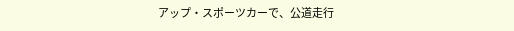アップ・スポーツカーで、公道走行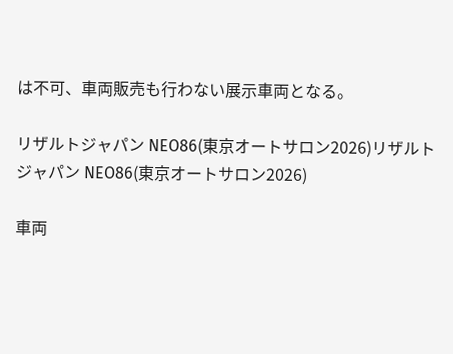は不可、車両販売も行わない展示車両となる。

リザルトジャパン NEO86(東京オートサロン2026)リザルトジャパン NEO86(東京オートサロン2026)

車両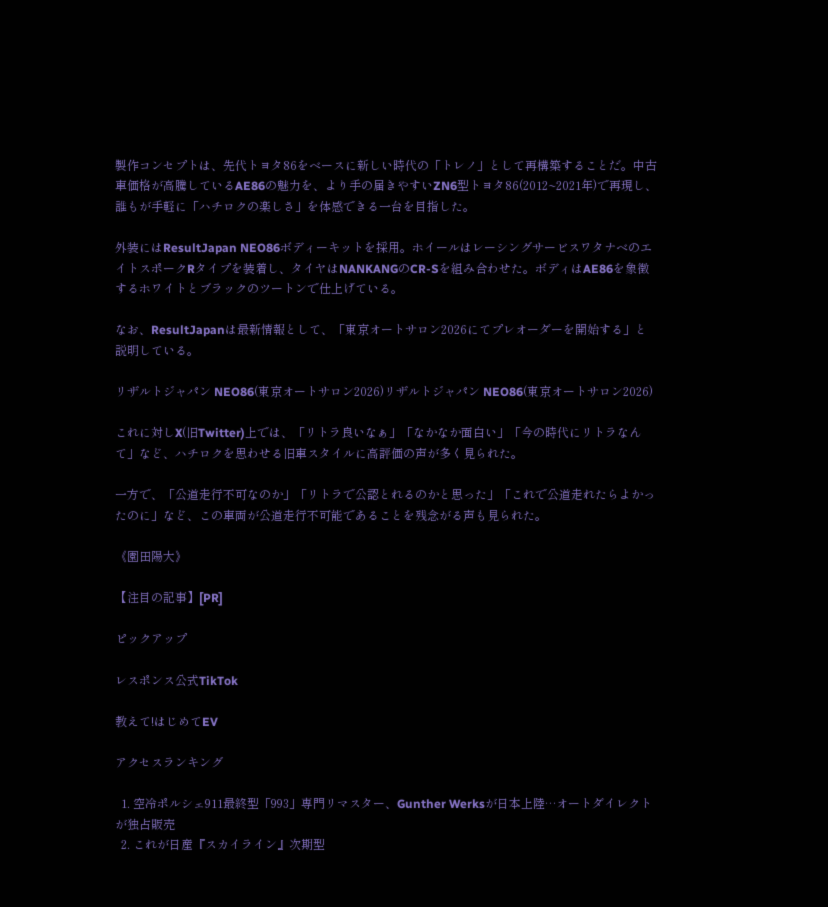製作コンセプトは、先代トヨタ86をベースに新しい時代の「トレノ」として再構築することだ。中古車価格が高騰しているAE86の魅力を、より手の届きやすいZN6型トヨタ86(2012~2021年)で再現し、誰もが手軽に「ハチロクの楽しさ」を体感できる一台を目指した。

外装にはResultJapan NEO86ボディーキットを採用。ホイールはレーシングサービスワタナベのエイトスポークRタイプを装着し、タイヤはNANKANGのCR-Sを組み合わせた。ボディはAE86を象徴するホワイトとブラックのツートンで仕上げている。

なお、ResultJapanは最新情報として、「東京オートサロン2026にてプレオーダーを開始する」と説明している。

リザルトジャパン NEO86(東京オートサロン2026)リザルトジャパン NEO86(東京オートサロン2026)

これに対しX(旧Twitter)上では、「リトラ良いなぁ」「なかなか面白い」「今の時代にリトラなんて」など、ハチロクを思わせる旧車スタイルに高評価の声が多く見られた。

一方で、「公道走行不可なのか」「リトラで公認とれるのかと思った」「これで公道走れたらよかったのに」など、この車両が公道走行不可能であることを残念がる声も見られた。

《園田陽大》

【注目の記事】[PR]

ピックアップ

レスポンス公式TikTok

教えて!はじめてEV

アクセスランキング

  1. 空冷ポルシェ911最終型「993」専門リマスター、Gunther Werksが日本上陸…オートダイレクトが独占販売
  2. これが日産『スカイライン』次期型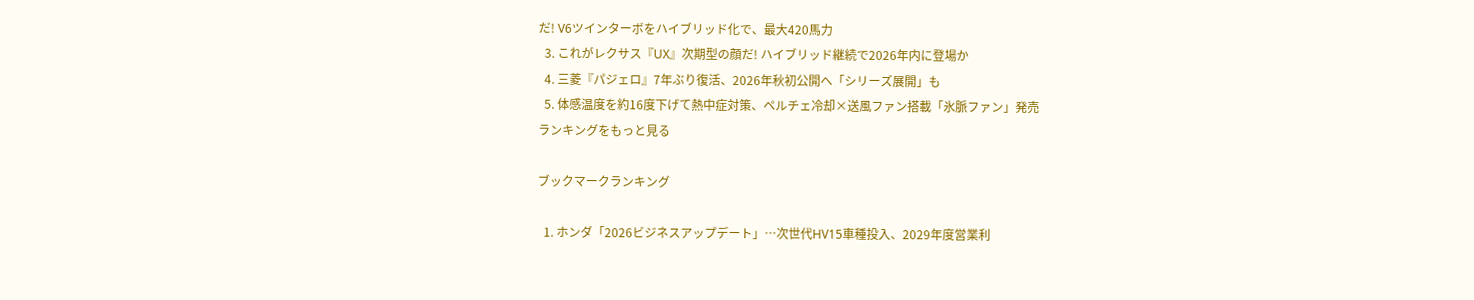だ! V6ツインターボをハイブリッド化で、最大420馬力
  3. これがレクサス『UX』次期型の顔だ! ハイブリッド継続で2026年内に登場か
  4. 三菱『パジェロ』7年ぶり復活、2026年秋初公開へ「シリーズ展開」も
  5. 体感温度を約16度下げて熱中症対策、ペルチェ冷却×送風ファン搭載「氷脈ファン」発売
ランキングをもっと見る

ブックマークランキング

  1. ホンダ「2026ビジネスアップデート」…次世代HV15車種投入、2029年度営業利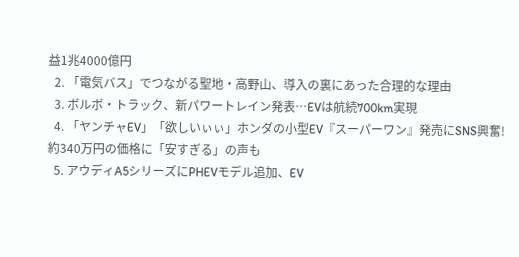益1兆4000億円
  2. 「電気バス」でつながる聖地・高野山、導入の裏にあった合理的な理由
  3. ボルボ・トラック、新パワートレイン発表…EVは航続700km実現
  4. 「ヤンチャEV」「欲しいぃぃ」ホンダの小型EV『スーパーワン』発売にSNS興奮!約340万円の価格に「安すぎる」の声も
  5. アウディA5シリーズにPHEVモデル追加、EV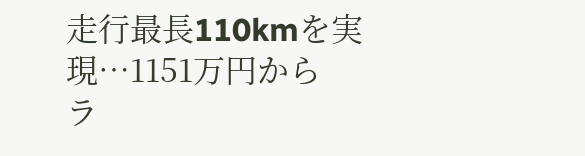走行最長110kmを実現…1151万円から
ラ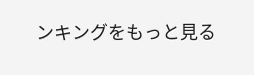ンキングをもっと見る